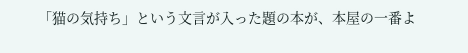「猫の気持ち」という文言が入った題の本が、本屋の一番よ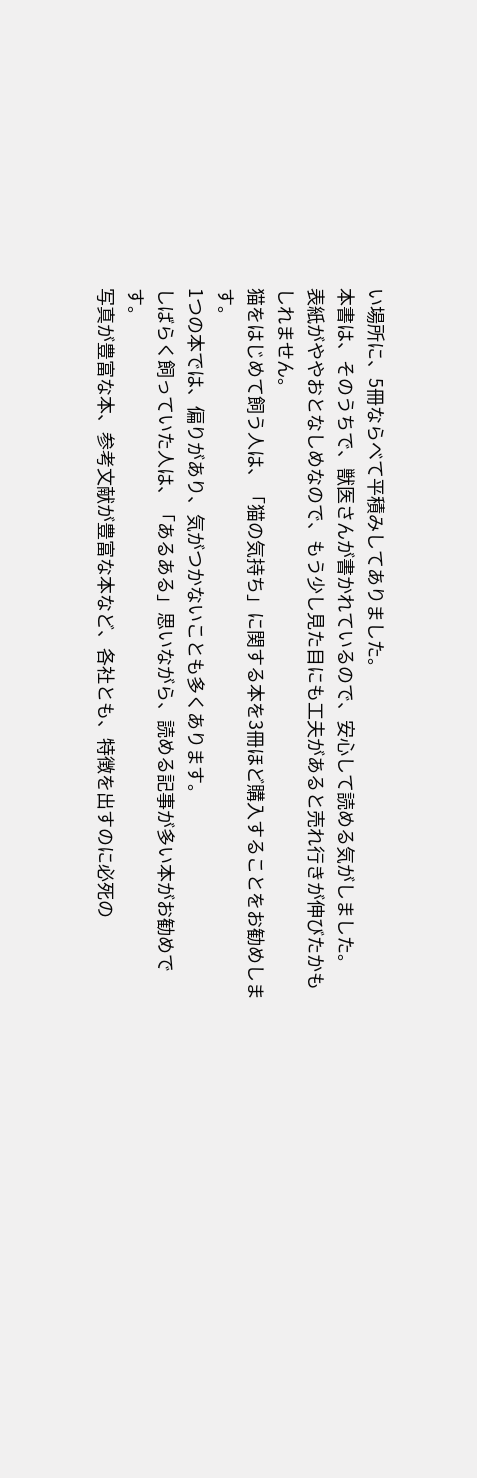い場所に、5冊ならべて平積みしてありました。
本書は、そのうちで、獣医さんが書かれているので、安心して読める気がしました。
表紙がややおとなしめなので、もう少し見た目にも工夫があると売れ行きが伸びたかもしれません。
猫をはじめて飼う人は、「猫の気持ち」に関する本を3冊ほど購入することをお勧めします。
1つの本では、偏りがあり、気がつかないことも多くあります。
しばらく飼っていた人は、「あるある」思いながら、読める記事が多い本がお勧めです。
写真が豊富な本、参考文献が豊富な本など、各社とも、特徴を出すのに必死の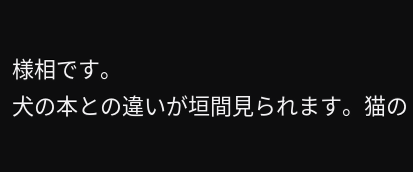様相です。
犬の本との違いが垣間見られます。猫の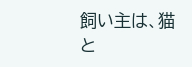飼い主は、猫と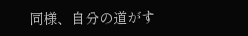同様、自分の道がす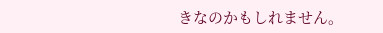きなのかもしれません。